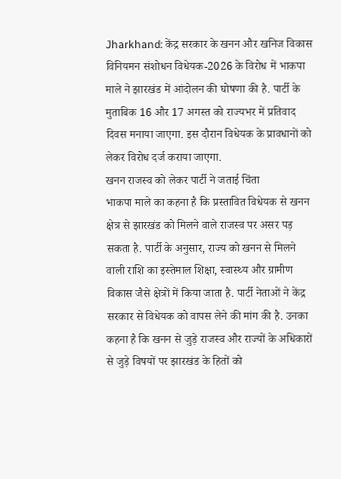Jharkhand: केंद्र सरकार के खनन और खनिज विकास विनियमन संशोधन विधेयक-2026 के विरोध में भाकपा माले ने झारखंड में आंदोलन की घोषणा की है. पार्टी के मुताबिक 16 और 17 अगस्त को राज्यभर में प्रतिवाद दिवस मनाया जाएगा. इस दौरान विधेयक के प्रावधानों को लेकर विरोध दर्ज कराया जाएगा.
खनन राजस्व को लेकर पार्टी ने जताई चिंता
भाकपा माले का कहना है कि प्रस्तावित विधेयक से खनन क्षेत्र से झारखंड को मिलने वाले राजस्व पर असर पड़ सकता है. पार्टी के अनुसार, राज्य को खनन से मिलने वाली राशि का इस्तेमाल शिक्षा, स्वास्थ्य और ग्रामीण विकास जैसे क्षेत्रों में किया जाता है. पार्टी नेताओं ने केंद्र सरकार से विधेयक को वापस लेने की मांग की है. उनका कहना है कि खनन से जुड़े राजस्व और राज्यों के अधिकारों से जुड़े विषयों पर झारखंड के हितों को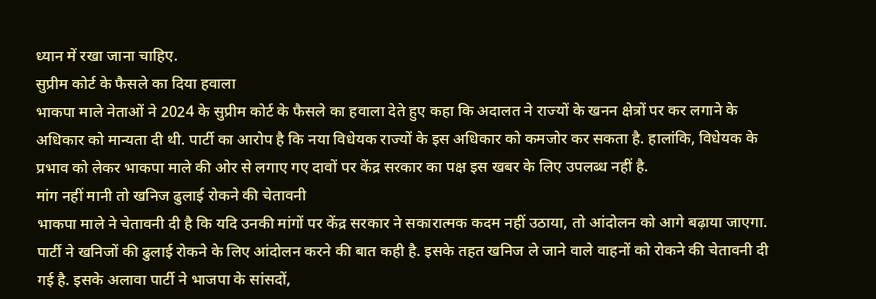ध्यान में रखा जाना चाहिए.
सुप्रीम कोर्ट के फैसले का दिया हवाला
भाकपा माले नेताओं ने 2024 के सुप्रीम कोर्ट के फैसले का हवाला देते हुए कहा कि अदालत ने राज्यों के खनन क्षेत्रों पर कर लगाने के अधिकार को मान्यता दी थी. पार्टी का आरोप है कि नया विधेयक राज्यों के इस अधिकार को कमजोर कर सकता है. हालांकि, विधेयक के प्रभाव को लेकर भाकपा माले की ओर से लगाए गए दावों पर केंद्र सरकार का पक्ष इस खबर के लिए उपलब्ध नहीं है.
मांग नहीं मानी तो खनिज ढुलाई रोकने की चेतावनी
भाकपा माले ने चेतावनी दी है कि यदि उनकी मांगों पर केंद्र सरकार ने सकारात्मक कदम नहीं उठाया, तो आंदोलन को आगे बढ़ाया जाएगा. पार्टी ने खनिजों की ढुलाई रोकने के लिए आंदोलन करने की बात कही है. इसके तहत खनिज ले जाने वाले वाहनों को रोकने की चेतावनी दी गई है. इसके अलावा पार्टी ने भाजपा के सांसदों,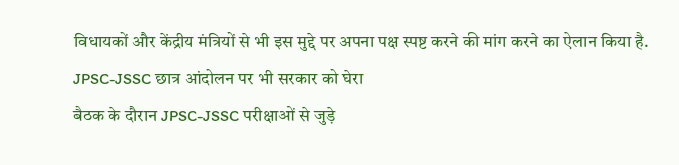विधायकों और केंद्रीय मंत्रियों से भी इस मुद्दे पर अपना पक्ष स्पष्ट करने की मांग करने का ऐलान किया है.
JPSC-JSSC छात्र आंदोलन पर भी सरकार को घेरा
बैठक के दौरान JPSC-JSSC परीक्षाओं से जुड़े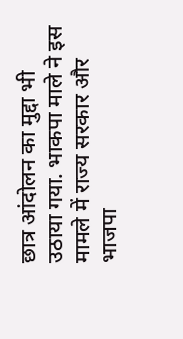छात्र आंदोलन का मुद्दा भी उठाया गया. भाकपा माले ने इस मामले में राज्य सरकार और भाजपा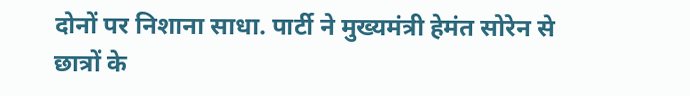दोनों पर निशाना साधा. पार्टी ने मुख्यमंत्री हेमंत सोरेन से छात्रों के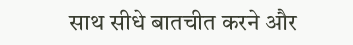साथ सीधे बातचीत करने और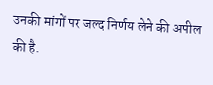उनकी मांगों पर जल्द निर्णय लेने की अपील की है.